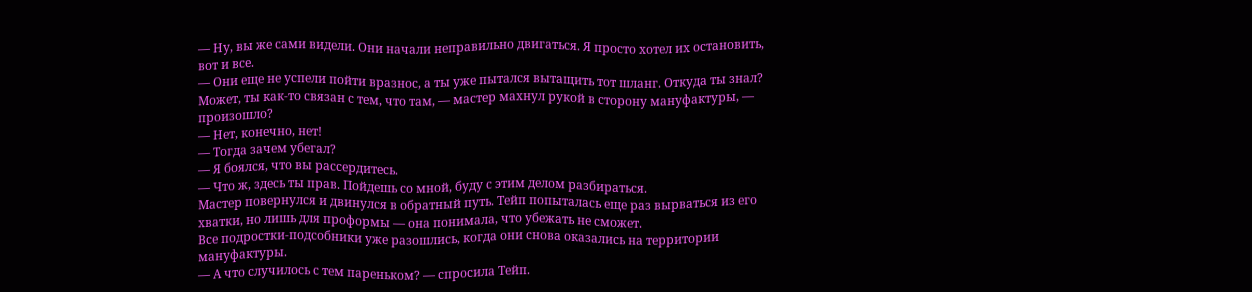— Ну, вы же сами видели. Они начали неправильно двигаться. Я просто хотел их остановить, вот и все.
— Они еще не успели пойти вразнос, а ты уже пытался вытащить тот шланг. Откуда ты знал? Может, ты как-то связан с тем, что там, — мастер махнул рукой в сторону мануфактуры, — произошло?
— Нет, конечно, нет!
— Тогда зачем убегал?
— Я боялся, что вы рассердитесь.
— Что ж, здесь ты прав. Пойдешь со мной, буду с этим делом разбираться.
Мастер повернулся и двинулся в обратный путь. Тейп попыталась еще раз вырваться из его хватки, но лишь для проформы — она понимала, что убежать не сможет.
Все подростки-подсобники уже разошлись, когда они снова оказались на территории мануфактуры.
— А что случилось с тем пареньком? — спросила Тейп.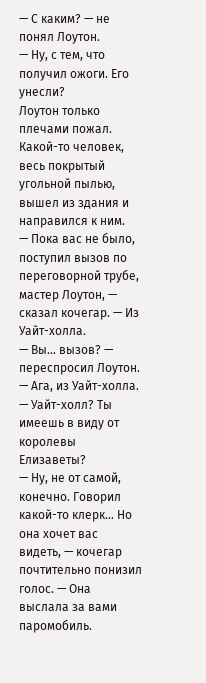— С каким? — не понял Лоутон.
— Ну, с тем, что получил ожоги. Его унесли?
Лоутон только плечами пожал. Какой-то человек, весь покрытый угольной пылью, вышел из здания и направился к ним.
— Пока вас не было, поступил вызов по переговорной трубе, мастер Лоутон, — сказал кочегар. — Из Уайт-холла.
— Вы… вызов? — переспросил Лоутон.
— Ага, из Уайт-холла.
— Уайт-холл? Ты имеешь в виду от королевы Елизаветы?
— Ну, не от самой, конечно. Говорил какой-то клерк… Но она хочет вас видеть, — кочегар почтительно понизил голос. — Она выслала за вами паромобиль.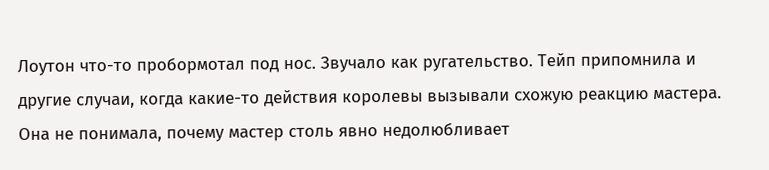Лоутон что-то пробормотал под нос. Звучало как ругательство. Тейп припомнила и другие случаи, когда какие-то действия королевы вызывали схожую реакцию мастера. Она не понимала, почему мастер столь явно недолюбливает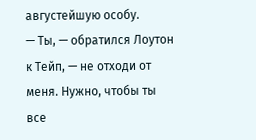августейшую особу.
— Ты, — обратился Лоутон к Тейп, — не отходи от меня. Нужно, чтобы ты все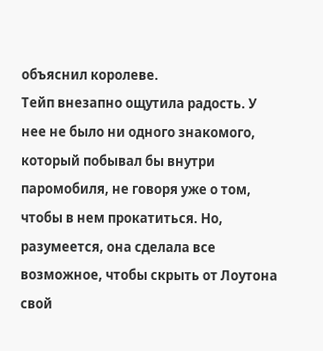объяснил королеве.
Тейп внезапно ощутила радость. У нее не было ни одного знакомого, который побывал бы внутри паромобиля, не говоря уже о том, чтобы в нем прокатиться. Но, разумеется, она сделала все возможное, чтобы скрыть от Лоутона свой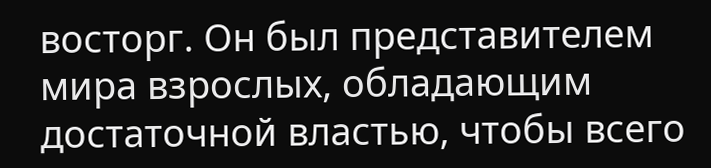восторг. Он был представителем мира взрослых, обладающим достаточной властью, чтобы всего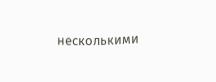несколькими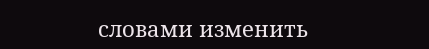словами изменить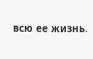всю ее жизнь.